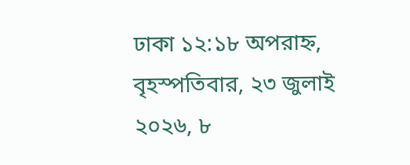ঢাকা ১২:১৮ অপরাহ্ন, বৃহস্পতিবার, ২৩ জুলাই ২০২৬, ৮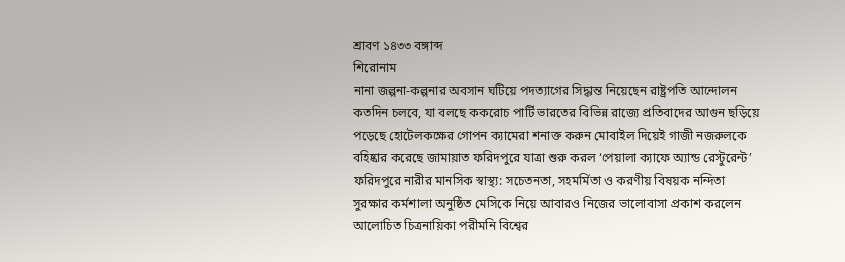শ্রাবণ ১৪৩৩ বঙ্গাব্দ
শিরোনাম
নানা জল্পনা-কল্পনার অবসান ঘটিয়ে পদত্যাগের সিদ্ধান্ত নিয়েছেন রাষ্ট্রপতি আন্দোলন কতদিন চলবে, যা বলছে ককরোচ পার্টি ভারতের বিভিন্ন রাজ্যে প্রতিবাদের আগুন ছড়িয়ে পড়েছে হোটেলকক্ষের গোপন ক্যামেরা শনাক্ত করুন মোবাইল দিয়েই গাজী নজরুলকে বহিষ্কার করেছে জামায়াত ফরিদপুরে যাত্রা শুরু করল ‘পেয়ালা ক্যাফে অ্যান্ড রেস্টুরেন্ট’ ফরিদপুরে নারীর মানসিক স্বাস্থ্য: সচেতনতা, সহমর্মিতা ও করণীয় বিষয়ক নন্দিতা সুরক্ষার কর্মশালা অনুষ্ঠিত মেসিকে নিয়ে আবারও নিজের ভালোবাসা প্রকাশ করলেন আলোচিত চিত্রনায়িকা পরীমনি বিশ্বের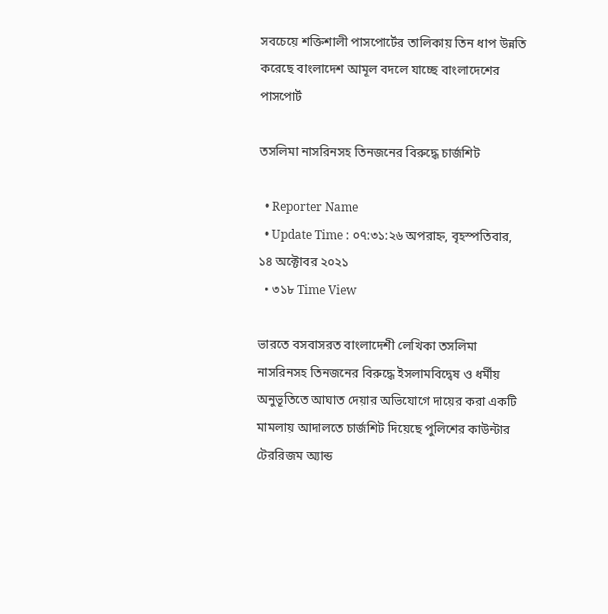সবচেয়ে শক্তিশালী পাসপোর্টের তালিকায় তিন ধাপ উন্নতি করেছে বাংলাদেশ আমূল বদলে যাচ্ছে বাংলাদেশের পাসপোর্ট

তসলিমা নাসরিনসহ তিনজনের বিরুদ্ধে চার্জশিট

  • Reporter Name
  • Update Time : ০৭:৩১:২৬ অপরাহ্ন, বৃহস্পতিবার, ১৪ অক্টোবর ২০২১
  • ৩১৮ Time View

ভারতে বসবাসরত বাংলাদেশী লেখিকা তসলিমা নাসরিনসহ তিনজনের বিরুদ্ধে ইসলামবিদ্বেষ ও ধর্মীয় অনুভূতিতে আঘাত দেয়ার অভিযোগে দায়ের করা একটি মামলায় আদালতে চার্জশিট দিয়েছে পুলিশের কাউন্টার টেররিজম অ্যান্ড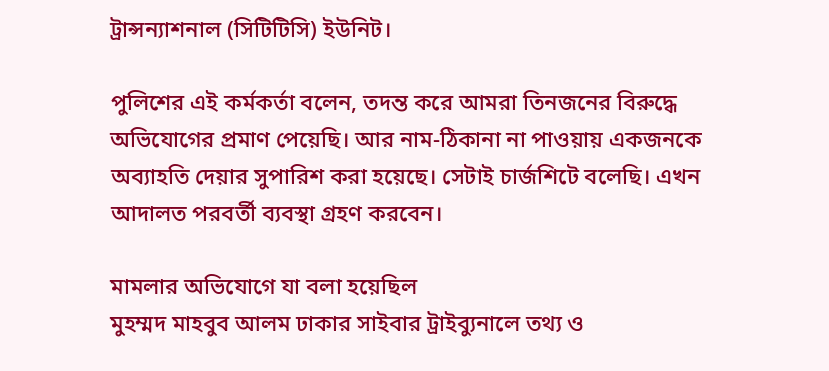ট্রান্সন্যাশনাল (সিটিটিসি) ইউনিট।

পুলিশের এই কর্মকর্তা বলেন, তদন্ত করে আমরা তিনজনের বিরুদ্ধে অভিযোগের প্রমাণ পেয়েছি। আর নাম-ঠিকানা না পাওয়ায় একজনকে অব্যাহতি দেয়ার সুপারিশ করা হয়েছে। সেটাই চার্জশিটে বলেছি। এখন আদালত পরবর্তী ব্যবস্থা গ্রহণ করবেন।

মামলার অভিযোগে যা বলা হয়েছিল
মুহম্মদ মাহবুব আলম ঢাকার সাইবার ট্রাইব্যুনালে তথ্য ও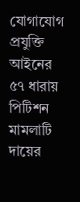যোগাযোগ প্রযুক্তি আইনের ৫৭ ধারায় পিটিশন মামলাটি দায়ের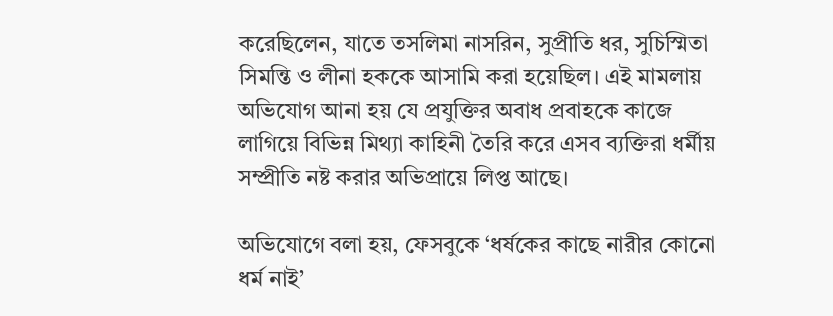করেছিলেন, যাতে তসলিমা নাসরিন, সুপ্রীতি ধর, সুচিস্মিতা সিমন্তি ও লীনা হককে আসামি করা হয়েছিল। এই মামলায় অভিযোগ আনা হয় যে প্রযুক্তির অবাধ প্রবাহকে কাজে লাগিয়ে বিভিন্ন মিথ্যা কাহিনী তৈরি করে এসব ব্যক্তিরা ধর্মীয় সম্প্রীতি নষ্ট করার অভিপ্রায়ে লিপ্ত আছে।

অভিযোগে বলা হয়, ফেসবুকে ‘ধর্ষকের কাছে নারীর কোনো ধর্ম নাই’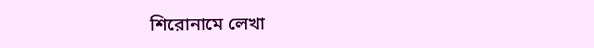শিরোনামে লেখা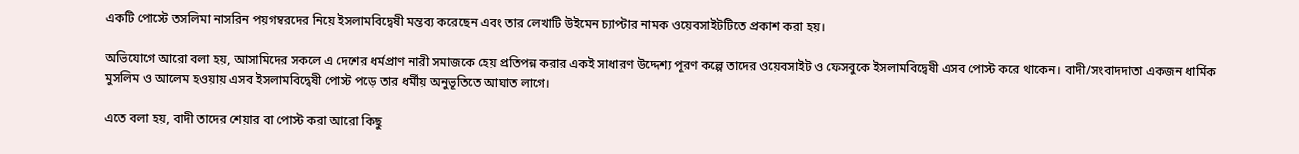একটি পোস্টে তসলিমা নাসরিন পয়গম্বরদের নিয়ে ইসলামবিদ্বেষী মন্তব্য করেছেন এবং তার লেখাটি উইমেন চ্যাপ্টার নামক ওয়েবসাইটটিতে প্রকাশ করা হয়।

অভিযোগে আরো বলা হয়, আসামিদের সকলে এ দেশের ধর্মপ্রাণ নারী সমাজকে হেয় প্রতিপন্ন করার একই সাধারণ উদ্দেশ্য পূরণ কল্পে তাদের ওয়েবসাইট ও ফেসবুকে ইসলামবিদ্বেষী এসব পোস্ট করে থাকেন। বাদী/সংবাদদাতা একজন ধার্মিক মুসলিম ও আলেম হওয়ায় এসব ইসলামবিদ্বেষী পোস্ট পড়ে তার ধর্মীয় অনুভূতিতে আঘাত লাগে।

এতে বলা হয়, বাদী তাদের শেয়ার বা পোস্ট করা আরো কিছু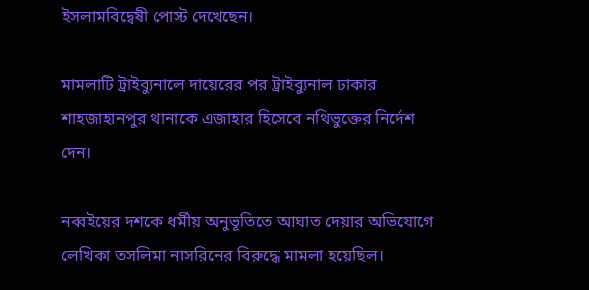ইসলামবিদ্বেষী পোস্ট দেখেছেন।

মামলাটি ট্রাইব্যুনালে দায়েরের পর ট্রাইব্যুনাল ঢাকার শাহজাহানপুর থানাকে এজাহার হিসেবে নথিভুক্তের নির্দেশ দেন।

নব্বইয়ের দশকে ধর্মীয় অনুভূতিতে আঘাত দেয়ার অভিযোগে লেখিকা তসলিমা নাসরিনের বিরুদ্ধে মামলা হয়েছিল।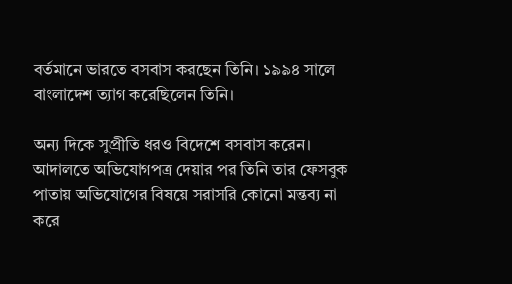বর্তমানে ভারতে বসবাস করছেন তিনি। ১৯৯৪ সালে বাংলাদেশ ত্যাগ করেছিলেন তিনি।

অন্য দিকে সুপ্রীতি ধরও বিদেশে বসবাস করেন। আদালতে অভিযোগপত্র দেয়ার পর তিনি তার ফেসবুক পাতায় অভিযোগের বিষয়ে সরাসরি কোনো মন্তব্য না করে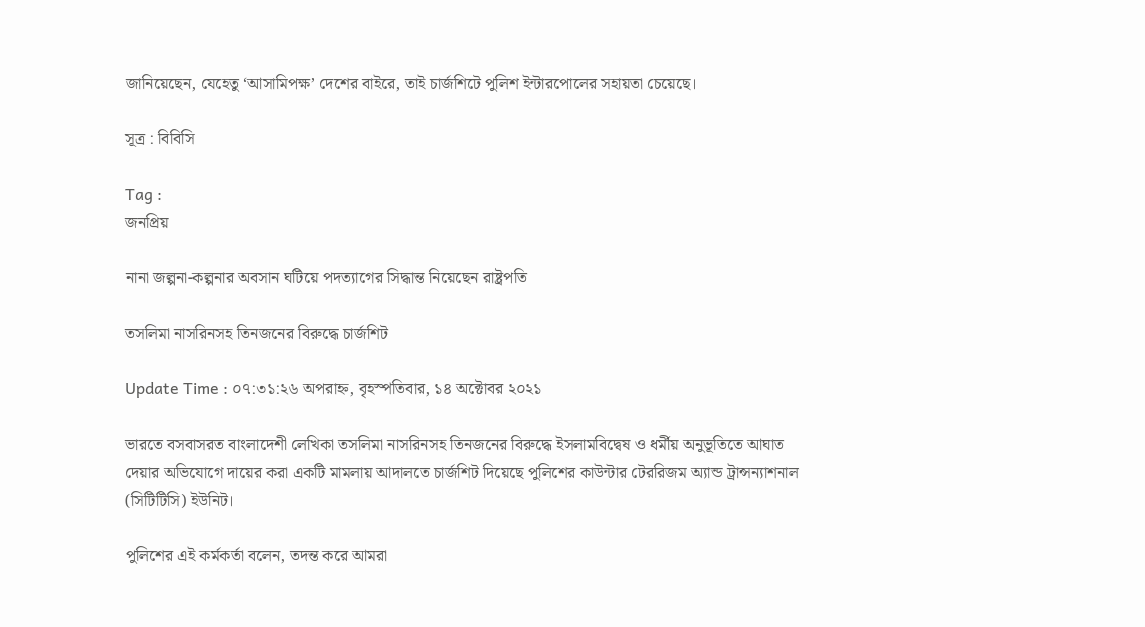জানিয়েছেন, যেহেতু ‘আসামিপক্ষ’ দেশের বাইরে, তাই চার্জশিটে পুলিশ ইন্টারপোলের সহায়তা চেয়েছে।

সূত্র : বিবিসি

Tag :
জনপ্রিয়

নানা জল্পনা-কল্পনার অবসান ঘটিয়ে পদত্যাগের সিদ্ধান্ত নিয়েছেন রাষ্ট্রপতি

তসলিমা নাসরিনসহ তিনজনের বিরুদ্ধে চার্জশিট

Update Time : ০৭:৩১:২৬ অপরাহ্ন, বৃহস্পতিবার, ১৪ অক্টোবর ২০২১

ভারতে বসবাসরত বাংলাদেশী লেখিকা তসলিমা নাসরিনসহ তিনজনের বিরুদ্ধে ইসলামবিদ্বেষ ও ধর্মীয় অনুভূতিতে আঘাত দেয়ার অভিযোগে দায়ের করা একটি মামলায় আদালতে চার্জশিট দিয়েছে পুলিশের কাউন্টার টেররিজম অ্যান্ড ট্রান্সন্যাশনাল (সিটিটিসি) ইউনিট।

পুলিশের এই কর্মকর্তা বলেন, তদন্ত করে আমরা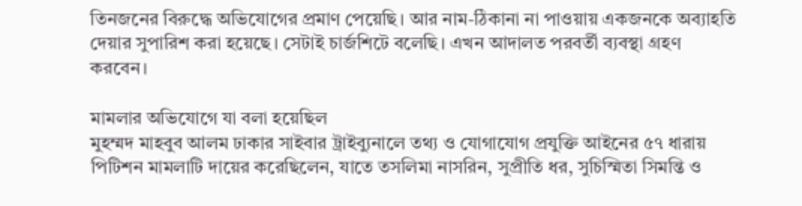তিনজনের বিরুদ্ধে অভিযোগের প্রমাণ পেয়েছি। আর নাম-ঠিকানা না পাওয়ায় একজনকে অব্যাহতি দেয়ার সুপারিশ করা হয়েছে। সেটাই চার্জশিটে বলেছি। এখন আদালত পরবর্তী ব্যবস্থা গ্রহণ করবেন।

মামলার অভিযোগে যা বলা হয়েছিল
মুহম্মদ মাহবুব আলম ঢাকার সাইবার ট্রাইব্যুনালে তথ্য ও যোগাযোগ প্রযুক্তি আইনের ৫৭ ধারায় পিটিশন মামলাটি দায়ের করেছিলেন, যাতে তসলিমা নাসরিন, সুপ্রীতি ধর, সুচিস্মিতা সিমন্তি ও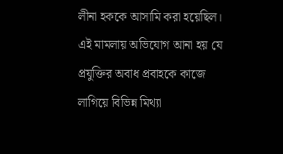লীনা হককে আসামি করা হয়েছিল। এই মামলায় অভিযোগ আনা হয় যে প্রযুক্তির অবাধ প্রবাহকে কাজে লাগিয়ে বিভিন্ন মিথ্যা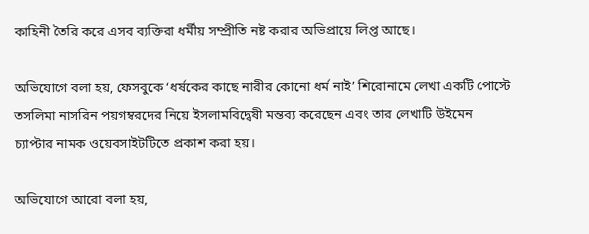কাহিনী তৈরি করে এসব ব্যক্তিরা ধর্মীয় সম্প্রীতি নষ্ট করার অভিপ্রায়ে লিপ্ত আছে।

অভিযোগে বলা হয়, ফেসবুকে ‘ধর্ষকের কাছে নারীর কোনো ধর্ম নাই’ শিরোনামে লেখা একটি পোস্টে তসলিমা নাসরিন পয়গম্বরদের নিয়ে ইসলামবিদ্বেষী মন্তব্য করেছেন এবং তার লেখাটি উইমেন চ্যাপ্টার নামক ওয়েবসাইটটিতে প্রকাশ করা হয়।

অভিযোগে আরো বলা হয়,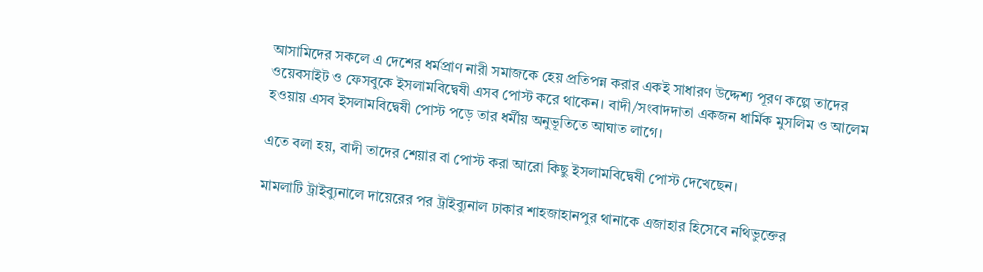আসামিদের সকলে এ দেশের ধর্মপ্রাণ নারী সমাজকে হেয় প্রতিপন্ন করার একই সাধারণ উদ্দেশ্য পূরণ কল্পে তাদের ওয়েবসাইট ও ফেসবুকে ইসলামবিদ্বেষী এসব পোস্ট করে থাকেন। বাদী/সংবাদদাতা একজন ধার্মিক মুসলিম ও আলেম হওয়ায় এসব ইসলামবিদ্বেষী পোস্ট পড়ে তার ধর্মীয় অনুভূতিতে আঘাত লাগে।

এতে বলা হয়, বাদী তাদের শেয়ার বা পোস্ট করা আরো কিছু ইসলামবিদ্বেষী পোস্ট দেখেছেন।

মামলাটি ট্রাইব্যুনালে দায়েরের পর ট্রাইব্যুনাল ঢাকার শাহজাহানপুর থানাকে এজাহার হিসেবে নথিভুক্তের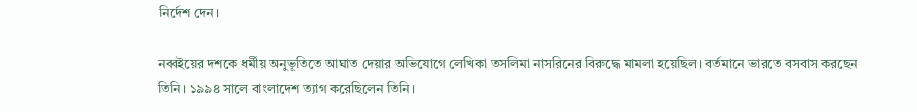নির্দেশ দেন।

নব্বইয়ের দশকে ধর্মীয় অনুভূতিতে আঘাত দেয়ার অভিযোগে লেখিকা তসলিমা নাসরিনের বিরুদ্ধে মামলা হয়েছিল। বর্তমানে ভারতে বসবাস করছেন তিনি। ১৯৯৪ সালে বাংলাদেশ ত্যাগ করেছিলেন তিনি।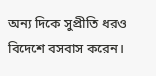অন্য দিকে সুপ্রীতি ধরও বিদেশে বসবাস করেন।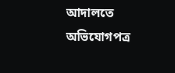আদালতে অভিযোগপত্র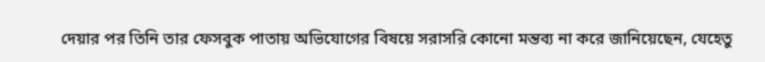দেয়ার পর তিনি তার ফেসবুক পাতায় অভিযোগের বিষয়ে সরাসরি কোনো মন্তব্য না করে জানিয়েছেন, যেহেতু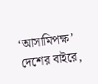‘আসামিপক্ষ’ দেশের বাইরে,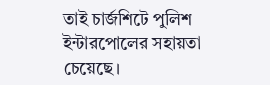তাই চার্জশিটে পুলিশ ইন্টারপোলের সহায়তা চেয়েছে।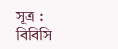সূত্র : বিবিসি